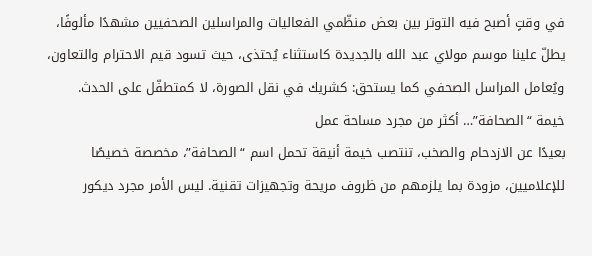في وقتٍ أصبح فيه التوتر بين بعض منظّمي الفعاليات والمراسلين الصحفيين مشهدًا مألوفًا، يطلّ علينا موسم مولاي عبد الله بالجديدة كاستثناء يُحتذى، حيث تسود قيم الاحترام والتعاون، ويُعامل المراسل الصحفي كما يستحق: كشريك في نقل الصورة، لا كمتطفّل على الحدث.
خيمة “الصحافة”… أكثر من مجرد مساحة عمل
بعيدًا عن الازدحام والصخب، تنتصب خيمة أنيقة تحمل اسم “الصحافة”، مخصصة خصيصًا للإعلاميين، مزودة بما يلزمهم من ظروف مريحة وتجهيزات تقنية. ليس الأمر مجرد ديكور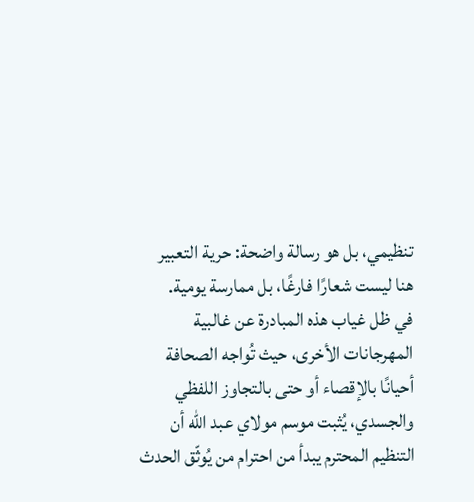تنظيمي، بل هو رسالة واضحة: حرية التعبير هنا ليست شعارًا فارغًا، بل ممارسة يومية.
في ظل غياب هذه المبادرة عن غالبية المهرجانات الأخرى، حيث تُواجه الصحافة أحيانًا بالإقصاء أو حتى بالتجاوز اللفظي والجسدي، يُثبت موسم مولاي عبد الله أن التنظيم المحترم يبدأ من احترام من يُوثّق الحدث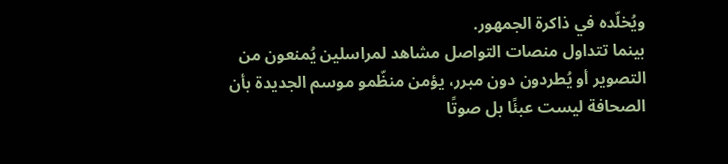ويُخلّده في ذاكرة الجمهور.
بينما تتداول منصات التواصل مشاهد لمراسلين يُمنعون من التصوير أو يُطردون دون مبرر، يؤمن منظّمو موسم الجديدة بأن الصحافة ليست عبئًا بل صوتًا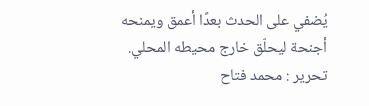يُضفي على الحدث بعدًا أعمق ويمنحه أجنحة ليحلّق خارج محيطه المحلي.
تحرير : محمد فتاح